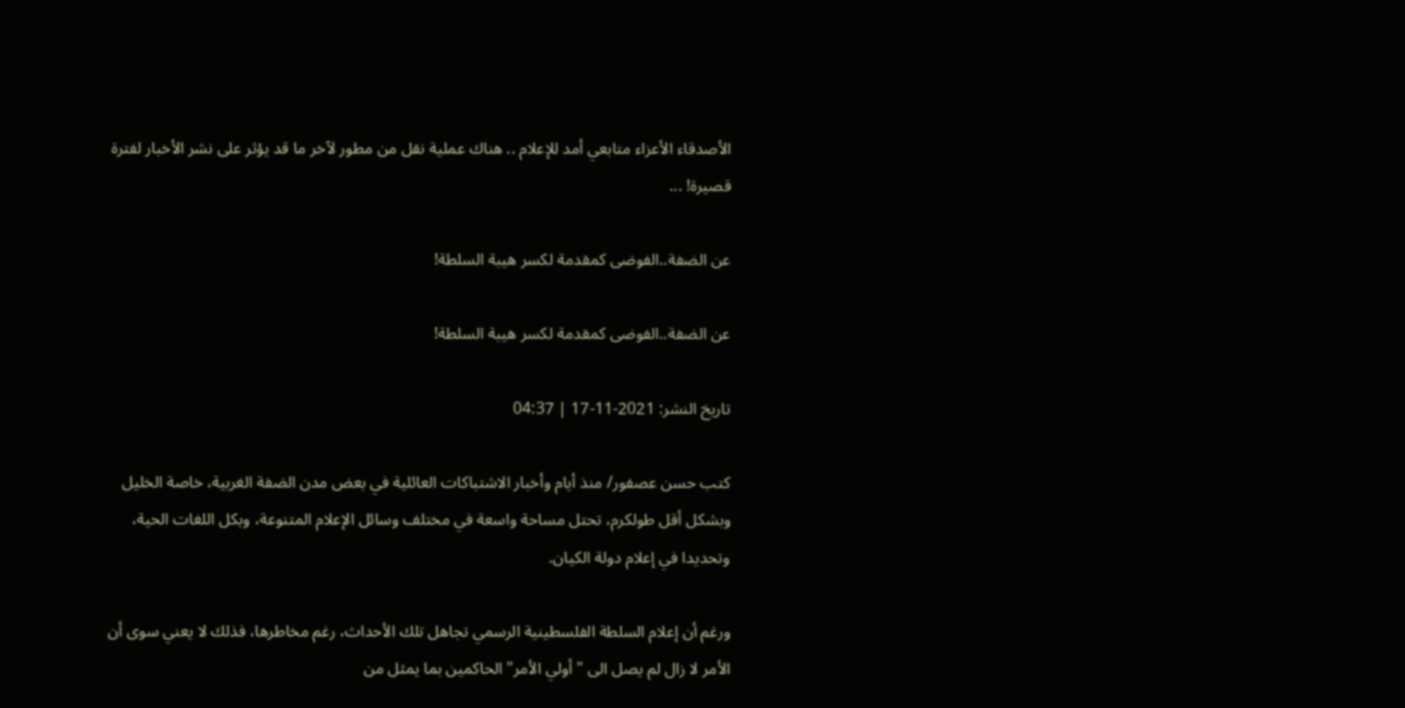الأصدقاء الأعزاء متابعي أمد للإعلام .. هناك عملية نقل من مطور لآخر ما قد يؤثر على نشر الأخبار لفترة قصيرة! ...

عن الضفة..الفوضى كمقدمة لكسر هيبة السلطة!

عن الضفة..الفوضى كمقدمة لكسر هيبة السلطة!

تاريخ النشر: 2021-11-17 | 04:37

كتب حسن عصفور/ منذ أيام وأخبار الاشتباكات العائلية في بعض مدن الضفة الغربية، خاصة الخليل وبشكل أقل طولكرم، تحتل مساحة واسعة في مختلف وسائل الإعلام المتنوعة، وبكل اللغات الحية، وتحديدا في إعلام دولة الكيان.

ورغم أن إعلام السلطة الفلسطينية الرسمي تجاهل تلك الأحداث، رغم مخاطرها، فذلك لا يعني سوى أن الأمر لا زال لم يصل الى "أولي الأمر" الحاكمين بما يمثل من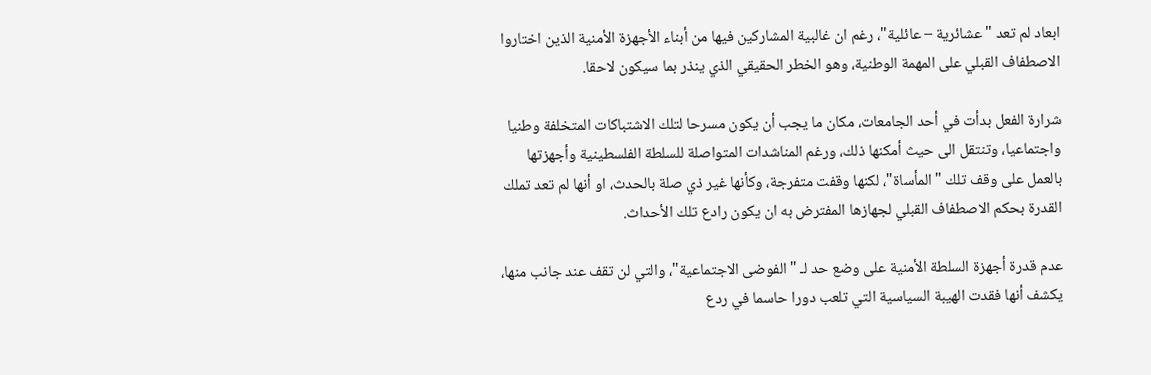ابعاد لم تعد "عشائرية – عائلية"، رغم ان غالبية المشاركين فيها من أبناء الأجهزة الأمنية الذين اختاروا الاصطفاف القبلي على المهمة الوطنية، وهو الخطر الحقيقي الذي ينذر بما سيكون لاحقا.

شرارة الفعل بدأت في أحد الجامعات، مكان ما يجب أن يكون مسرحا لتلك الاشتباكات المتخلفة وطنيا واجتماعيا، وتنتقل الى حيث أمكنها ذلك، ورغم المناشدات المتواصلة للسلطة الفلسطينية وأجهزتها بالعمل على وقف تلك "المأساة"، لكنها وقفت متفرجة، وكأنها غير ذي صلة بالحدث، او أنها لم تعد تملك القدرة بحكم الاصطفاف القبلي لجهازها المفترض به ان يكون رادع تلك الأحداث.

عدم قدرة أجهزة السلطة الأمنية على وضع حد لـ "الفوضى الاجتماعية"، والتي لن تقف عند جانب منها، يكشف أنها فقدت الهيبة السياسية التي تلعب دورا حاسما في ردع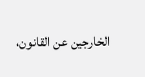الخارجين عن القانون،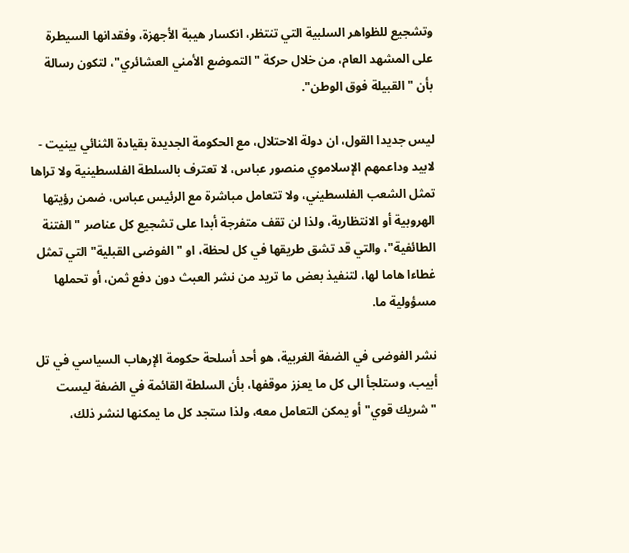وتشجيع للظواهر السلبية التي تنتظر، انكسار هيبة الأجهزة، وفقدانها السيطرة على المشهد العام، من خلال حركة "التموضع الأمني العشائري"، لتكون رسالة بأن "القبيلة فوق الوطن".

ليس جديدا القول، ان دولة الاحتلال، مع الحكومة الجديدة بقيادة الثنائي بينيت - لابيد وداعمهم الإسلاموي منصور عباس، لا تعترف بالسلطة الفلسطينية ولا تراها تمثل الشعب الفلسطيني، ولا تتعامل مباشرة مع الرئيس عباس، ضمن رؤيتها الهروبية أو الانتظارية، ولذا لن تقف متفرجة أبدا على تشجيع كل عناصر "الفتنة الطائفية"، والتي قد تشق طريقها في كل لحظة، او "الفوضى القبلية" التي تمثل غطاءا هاما لها، لتنفيذ بعض ما تريد من نشر العبث دون دفع ثمن، أو تحملها مسؤولية ما.

نشر الفوضى في الضفة الغربية، هو أحد أسلحة حكومة الإرهاب السياسي في تل أبيب، وستلجأ الى كل ما يعزز موقفها، بأن السلطة القائمة في الضفة ليست "شريك قوي" أو يمكن التعامل معه، ولذا ستجد كل ما يمكنها لنشر ذلك،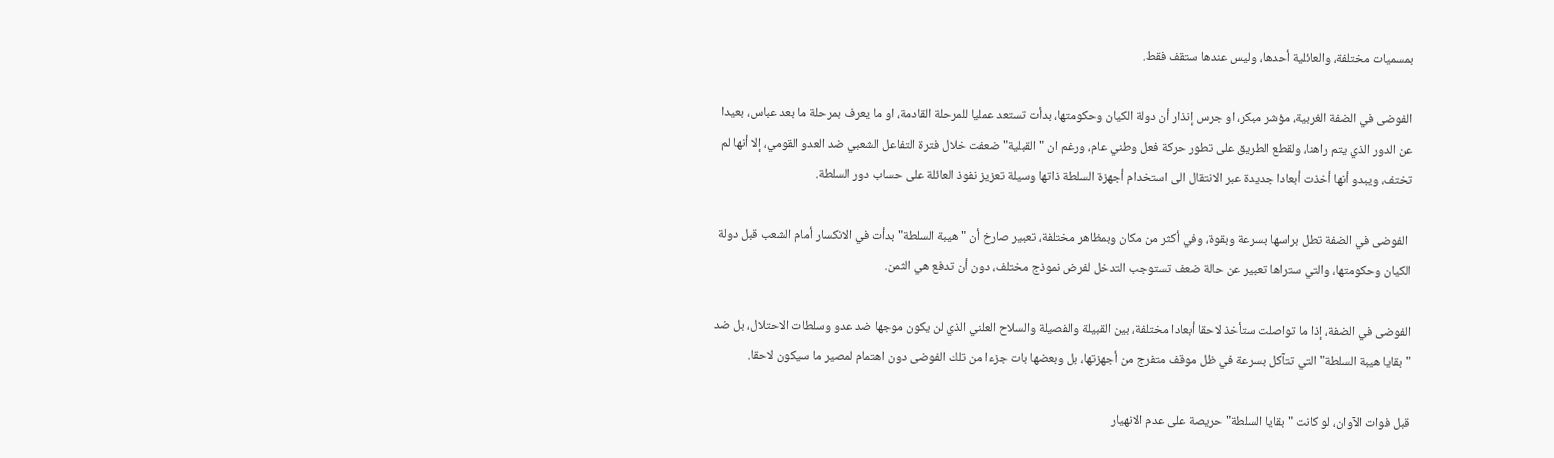بمسميات مختلفة، والعائلية أحدها، وليس عندها ستقف فقط.

الفوضى في الضفة الغربية، مؤشر مبكر، او جرس إنذار أن دولة الكيان وحكومتها، بدأت تستعد عمليا للمرحلة القادمة، او ما يعرف بمرحلة ما بعد عباس، بعيدا عن الدور الذي يتم راهنا، ولقطع الطريق على تطور حركة فعل وطني عام، ورغم ان "القبلية" ضعفت خلال فترة التفاعل الشعبي ضد العدو القومي، إلا أنها لم تختف، ويبدو أنها أخذت أبعادا جديدة عبر الانتقال الى استخدام أجهزة السلطة ذاتها وسيلة تعزيز نفوذ العائلة على حساب دور السلطة.

 الفوضى في الضفة تطل براسها بسرعة وبقوة، وفي أكثر من مكان وبمظاهر مختلفة، تعبير صارخ أن "هيبة السلطة" بدأت في الانكسار أمام الشعب قبل دولة الكيان وحكومتها، والتي ستراها تعبير عن حالة ضعف تستوجب التدخل لفرض نموذج مختلف، دون أن تدفع هي الثمن.

الفوضى في الضفة، إذا ما تواصلت ستأخذ لاحقا أبعادا مختلفة، بين القبيلة والفصيلة والسلاح العلني الذي لن يكون موجها ضد عدو وسلطات الاحتلال، بل ضد "بقايا هيبة السلطة" التي تتآكل بسرعة في ظل موقف متفرج من أجهزتها، بل وبعضها بات جزءا من تلك الفوضى دون اهتمام لمصير ما سيكون لاحقا.

قبل فوات الآوان، لو كانت "بقايا السلطة" حريصة على عدم الانهيار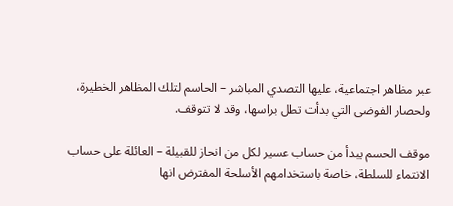عبر مظاهر اجتماعية، عليها التصدي المباشر – الحاسم لتلك المظاهر الخطيرة، ولحصار الفوضى التي بدأت تطل براسها، وقد لا تتوقف.

موقف الحسم يبدأ من حساب عسير لكل من انحاز للقبيلة – العائلة على حساب الانتماء للسلطة، خاصة باستخدامهم الأسلحة المفترض انها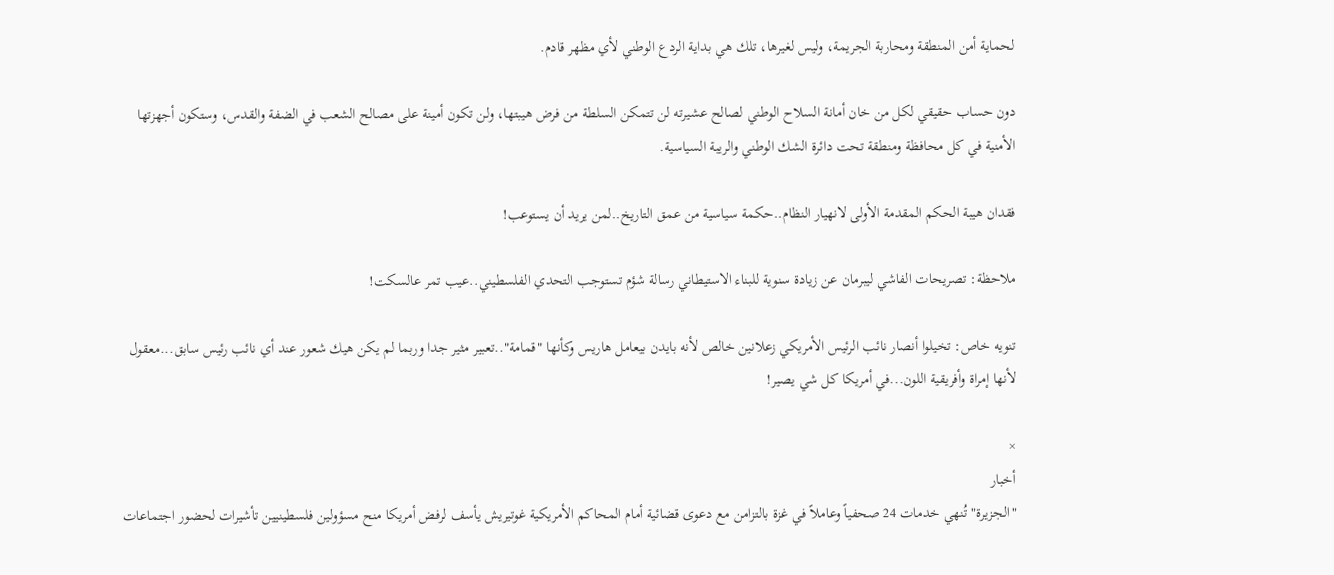لحماية أمن المنطقة ومحاربة الجريمة، وليس لغيرها، تلك هي بداية الردع الوطني لأي مظهر قادم.

دون حساب حقيقي لكل من خان أمانة السلاح الوطني لصالح عشيرته لن تتمكن السلطة من فرض هيبتها، ولن تكون أمينة على مصالح الشعب في الضفة والقدس، وستكون أجهزتها الأمنية في كل محافظة ومنطقة تحت دائرة الشك الوطني والريبة السياسية.

فقدان هيبة الحكم المقدمة الأولى لانهيار النظام..حكمة سياسية من عمق التاريخ..لمن يريد أن يستوعب!

ملاحظة: تصريحات الفاشي ليبرمان عن زيادة سنوية للبناء الاستيطاني رسالة شؤم تستوجب التحدي الفلسطيني..عيب تمر عالسكت!

تنويه خاص: تخيلوا أنصار نائب الرئيس الأمريكي زعلانين خالص لأنه بايدن بيعامل هاريس وكأنها "قمامة"..تعبير مثير جدا وربما لم يكن هيك شعور عند أي نائب رئيس سابق...معقول لأنها إمراة وأفريقية اللون...في أمريكا كل شي يصير!

×
أخبار
"الجزيرة" تُنهي خدمات 24 صحفياً وعاملاً في غزة بالتزامن مع دعوى قضائية أمام المحاكم الأمريكية غوتيريش يأسف لرفض أمريكا منح مسؤولين فلسطينيين تأشيرات لحضور اجتماعات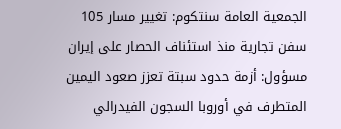الجمعية العامة سنتكوم: تغيير مسار 105 سفن تجارية منذ استئناف الحصار على إيران مسؤول: أزمة حدود سبتة تعزز صعود اليمين المتطرف في أوروبا السجون الفيدرالي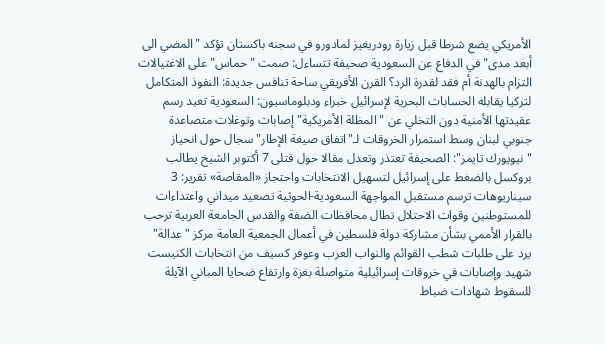الأمريكي يضع شرطا قبل زيارة رودريغيز لمادورو في سجنه باكستان تؤكد "المضي الى أبعد مدى" في الدفاع عن السعودية صحيفة تتساءل: صمت "حماس" على الاغتيالات التزام بالهدنة أم فقد لقدرة الرد؟ القرن الأفريقي ساحة تنافس جديدة: النفوذ المتكامل لتركيا يقابله الحسابات البحرية لإسرائيل خبراء ودبلوماسيون: السعودية تعيد رسم عقيدتها الأمنية دون التخلي عن "المظلة الأمريكية" إصابات وتوغلات متصاعدة جنوبي لبنان وسط استمرار الخروقات لـ"اتفاق صيغة الإطار" سجال حول انحياز "نيويورك تايمز": الصحيفة تعتذر وتعدل مقالا حول قتلى 7 أكتوبر الشيخ يطالب بروكسل بالضغط على إسرائيل لتسهيل الانتخابات واحتجاز «المقاصة» تقرير: 3 سيناريوهات ترسم مستقبل المواجهة السعودية-الحوثية تصعيد ميداني واعتداءات للمستوطنين وقوات الاحتلال تطال محافظات الضفة والقدس الجامعة العربية ترحب بالقرار الأممي بشأن مشاركة دولة فلسطين في أعمال الجمعية العامة مركز "عدالة" يرد على طلبات شطب القوائم والنواب العرب وعوفر كسيف من انتخابات الكنيست شهيد وإصابات في خروقات إسرائيلية متواصلة بغزة وارتفاع ضحايا المباني الآيلة للسقوط شهادات ضباط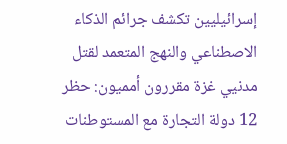إسرائيليين تكشف جرائم الذكاء الاصطناعي والنهج المتعمد لقتل مدنيي غزة مقررون أمميون: حظر 12 دولة التجارة مع المستوطنات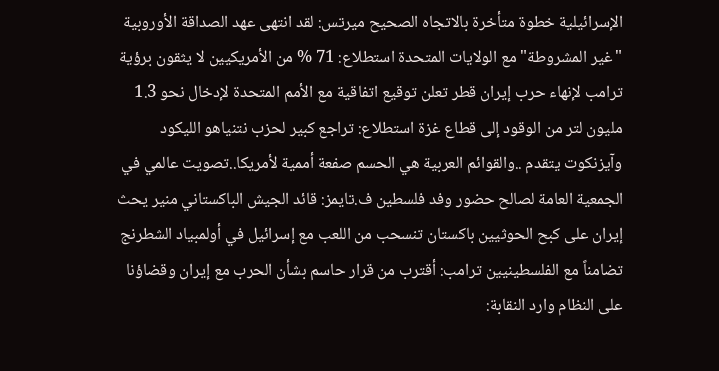الإسرائيلية خطوة متأخرة بالاتجاه الصحيح ميرتس: لقد انتهى عهد الصداقة الأوروبية "غير المشروطة" مع الولايات المتحدة استطلاع: 71 % من الأمريكيين لا يثقون برؤية ترامب لإنهاء حرب إيران قطر تعلن توقيع اتفاقية مع الأمم المتحدة لإدخال نحو 1.3 مليون لتر من الوقود إلى قطاع غزة استطلاع: تراجع كبير لحزب نتنياهو الليكود وآيزنكوت يتقدم ..والقوائم العربية هي الحسم صفعة أممية لأمريكا..تصويت عالمي في الجمعية العامة لصالح حضور وفد فلسطين ف.تايمز: قائد الجيش الباكستاني منير يحث إيران على كبح الحوثيين باكستان تنسحب من اللعب مع إسرائيل في أولمبياد الشطرنج  تضامناً مع الفلسطينيين ترامب: أقترب من قرار حاسم بشأن الحرب مع إيران وقضاؤنا على النظام وارد النقابة: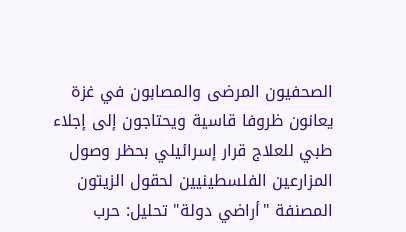الصحفيون المرضى والمصابون في غزة يعانون ظروفا قاسية ويحتاجون إلى إجلاء طبي للعلاج قرار إسرائيلي بحظر وصول المزارعين الفلسطينيين لحقول الزيتون المصنفة "أراضي دولة" تحليل: حرب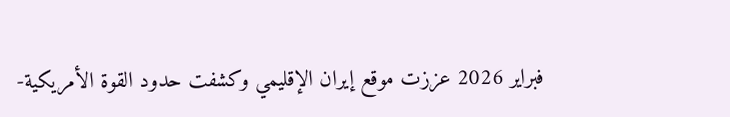فبراير 2026 عززت موقع إيران الإقليمي وكشفت حدود القوة الأمريكية-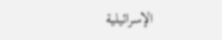الإسرائيلية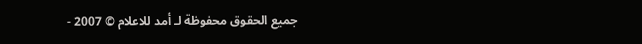جميع الحقوق محفوظة لـ أمد للاعلام © 2007 -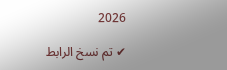2026

✔ تم نسخ الرابط